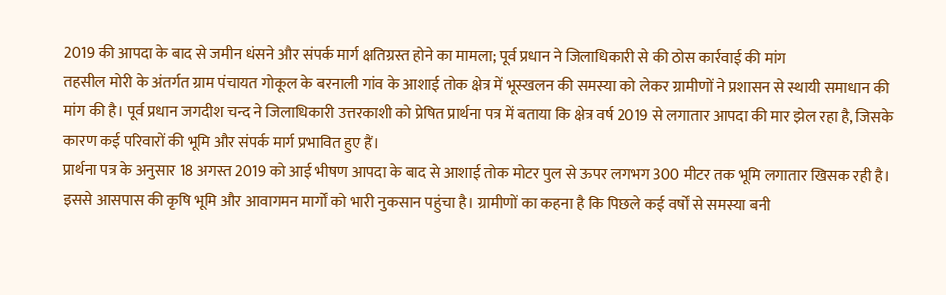2019 की आपदा के बाद से जमीन धंसने और संपर्क मार्ग क्षतिग्रस्त होने का मामला; पूर्व प्रधान ने जिलाधिकारी से की ठोस कार्रवाई की मांग
तहसील मोरी के अंतर्गत ग्राम पंचायत गोकूल के बरनाली गांव के आशाई तोक क्षेत्र में भूस्खलन की समस्या को लेकर ग्रामीणों ने प्रशासन से स्थायी समाधान की मांग की है। पूर्व प्रधान जगदीश चन्द ने जिलाधिकारी उत्तरकाशी को प्रेषित प्रार्थना पत्र में बताया कि क्षेत्र वर्ष 2019 से लगातार आपदा की मार झेल रहा है, जिसके कारण कई परिवारों की भूमि और संपर्क मार्ग प्रभावित हुए हैं।
प्रार्थना पत्र के अनुसार 18 अगस्त 2019 को आई भीषण आपदा के बाद से आशाई तोक मोटर पुल से ऊपर लगभग 300 मीटर तक भूमि लगातार खिसक रही है। इससे आसपास की कृषि भूमि और आवागमन मार्गों को भारी नुकसान पहुंचा है। ग्रामीणों का कहना है कि पिछले कई वर्षों से समस्या बनी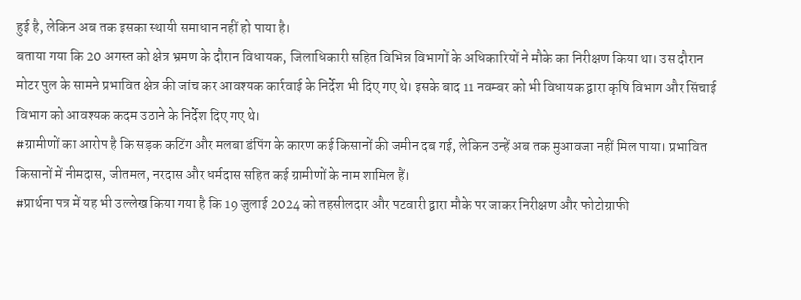हुई है, लेकिन अब तक इसका स्थायी समाधान नहीं हो पाया है।
बताया गया कि 20 अगस्त को क्षेत्र भ्रमण के दौरान विधायक, जिलाधिकारी सहित विभिन्न विभागों के अधिकारियों ने मौके का निरीक्षण किया था। उस दौरान मोटर पुल के सामने प्रभावित क्षेत्र की जांच कर आवश्यक कार्रवाई के निर्देश भी दिए गए थे। इसके बाद 11 नवम्बर को भी विधायक द्वारा कृषि विभाग और सिंचाई विभाग को आवश्यक कदम उठाने के निर्देश दिए गए थे।
#ग्रामीणों का आरोप है कि सड़क कटिंग और मलबा डंपिंग के कारण कई किसानों की जमीन दब गई, लेकिन उन्हें अब तक मुआवजा नहीं मिल पाया। प्रभावित किसानों में नीमदास, जीतमल, नरदास और धर्मदास सहित कई ग्रामीणों के नाम शामिल हैं।
#प्रार्थना पत्र में यह भी उल्लेख किया गया है कि 19 जुलाई 2024 को तहसीलदार और पटवारी द्वारा मौके पर जाकर निरीक्षण और फोटोग्राफी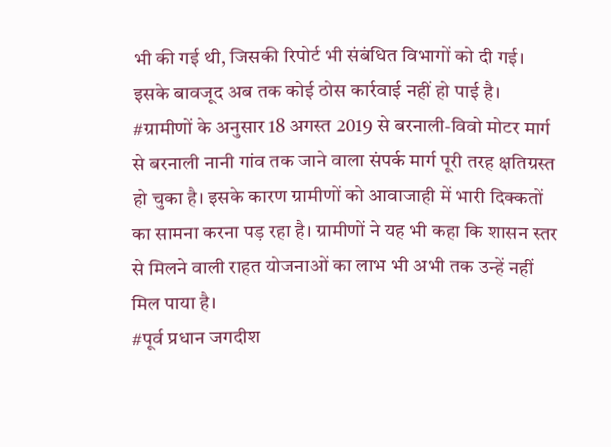भी की गई थी, जिसकी रिपोर्ट भी संबंधित विभागों को दी गई। इसके बावजूद अब तक कोई ठोस कार्रवाई नहीं हो पाई है।
#ग्रामीणों के अनुसार 18 अगस्त 2019 से बरनाली-विवो मोटर मार्ग से बरनाली नानी गांव तक जाने वाला संपर्क मार्ग पूरी तरह क्षतिग्रस्त हो चुका है। इसके कारण ग्रामीणों को आवाजाही में भारी दिक्कतों का सामना करना पड़ रहा है। ग्रामीणों ने यह भी कहा कि शासन स्तर से मिलने वाली राहत योजनाओं का लाभ भी अभी तक उन्हें नहीं मिल पाया है।
#पूर्व प्रधान जगदीश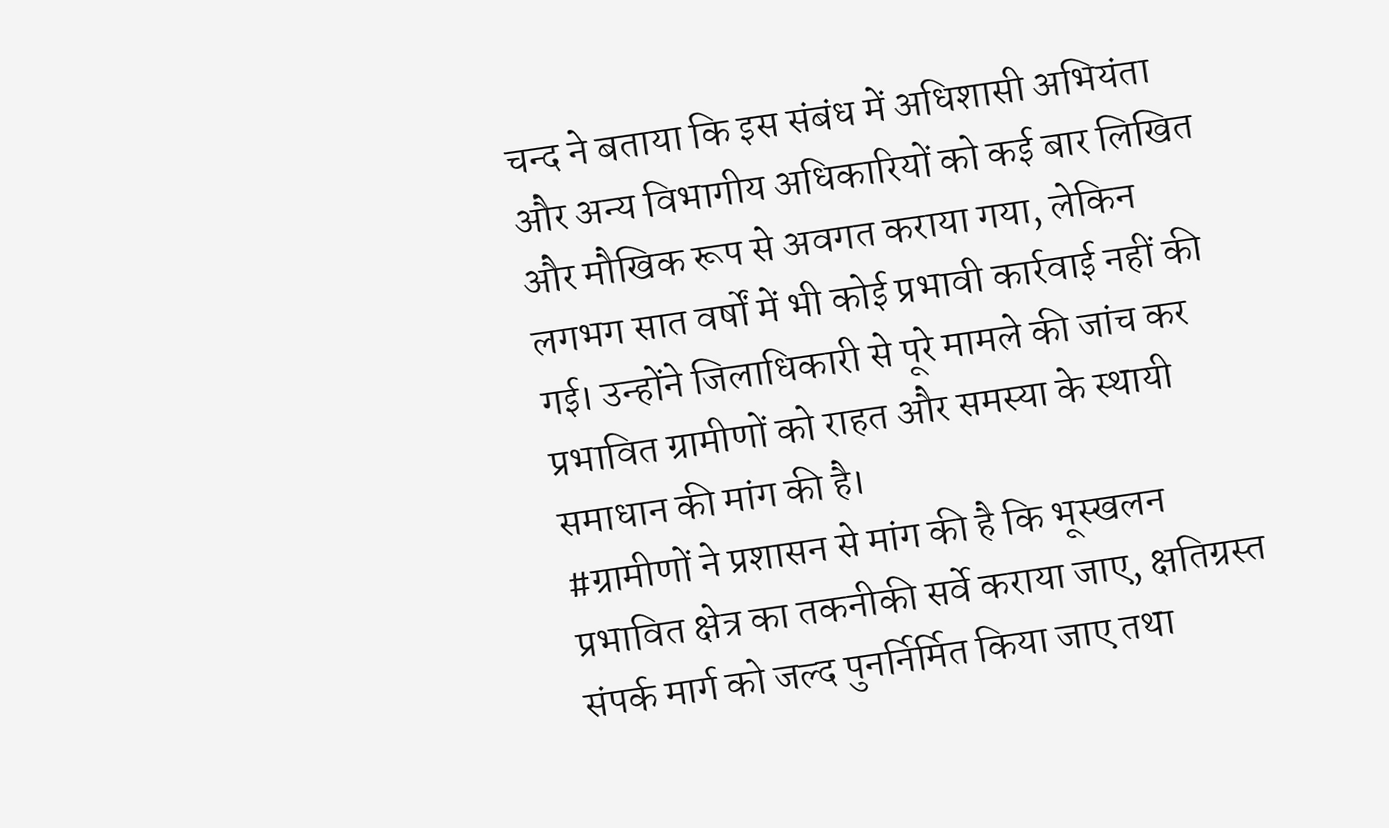चन्द ने बताया कि इस संबंध में अधिशासी अभियंता और अन्य विभागीय अधिकारियों को कई बार लिखित और मौखिक रूप से अवगत कराया गया, लेकिन लगभग सात वर्षों में भी कोई प्रभावी कार्रवाई नहीं की गई। उन्होंने जिलाधिकारी से पूरे मामले की जांच कर प्रभावित ग्रामीणों को राहत और समस्या के स्थायी समाधान की मांग की है।
#ग्रामीणों ने प्रशासन से मांग की है कि भूस्खलन प्रभावित क्षेत्र का तकनीकी सर्वे कराया जाए, क्षतिग्रस्त संपर्क मार्ग को जल्द पुनर्निर्मित किया जाए तथा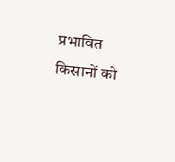प्रभावित किसानों को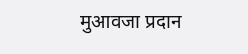मुआवजा प्रदान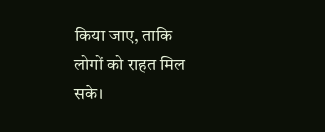किया जाए, ताकि लोगों को राहत मिल सके।